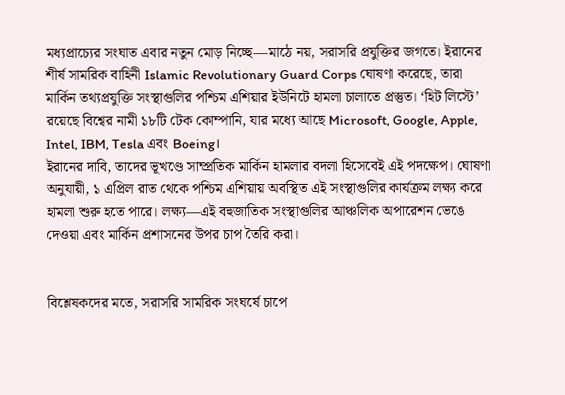মধ্যপ্রাচ্যের সংঘাত এবার নতুন মোড় নিচ্ছে—মাঠে নয়, সরাসরি প্রযুক্তির জগতে। ইরানের শীর্ষ সামরিক বাহিনী Islamic Revolutionary Guard Corps ঘোষণা করেছে, তারা মার্কিন তথ্যপ্রযুক্তি সংস্থাগুলির পশ্চিম এশিয়ার ইউনিটে হামলা চালাতে প্রস্তুত। ‘হিট লিস্টে’ রয়েছে বিশ্বের নামী ১৮টি টেক কোম্পানি, যার মধ্যে আছে Microsoft, Google, Apple, Intel, IBM, Tesla এবং Boeing।
ইরানের দাবি, তাদের ভূখণ্ডে সাম্প্রতিক মার্কিন হামলার বদলা হিসেবেই এই পদক্ষেপ। ঘোষণা অনুযায়ী, ১ এপ্রিল রাত থেকে পশ্চিম এশিয়ায় অবস্থিত এই সংস্থাগুলির কার্যক্রম লক্ষ্য করে হামলা শুরু হতে পারে। লক্ষ্য—এই বহুজাতিক সংস্থাগুলির আঞ্চলিক অপারেশন ভেঙে দেওয়া এবং মার্কিন প্রশাসনের উপর চাপ তৈরি করা।


বিশ্লেষকদের মতে, সরাসরি সামরিক সংঘর্ষে চাপে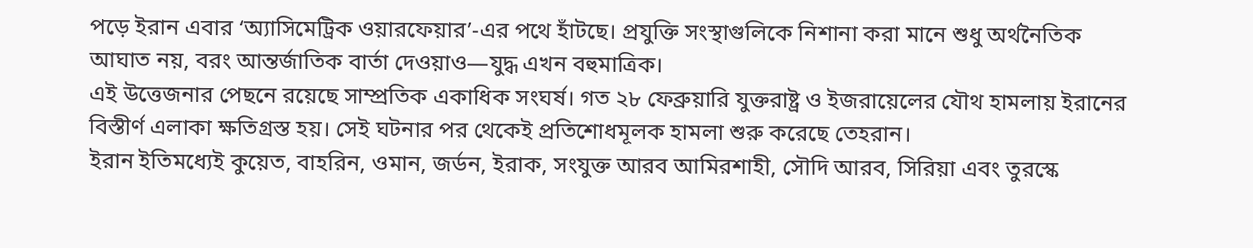পড়ে ইরান এবার ‘অ্যাসিমেট্রিক ওয়ারফেয়ার’-এর পথে হাঁটছে। প্রযুক্তি সংস্থাগুলিকে নিশানা করা মানে শুধু অর্থনৈতিক আঘাত নয়, বরং আন্তর্জাতিক বার্তা দেওয়াও—যুদ্ধ এখন বহুমাত্রিক।
এই উত্তেজনার পেছনে রয়েছে সাম্প্রতিক একাধিক সংঘর্ষ। গত ২৮ ফেব্রুয়ারি যুক্তরাষ্ট্র ও ইজরায়েলের যৌথ হামলায় ইরানের বিস্তীর্ণ এলাকা ক্ষতিগ্রস্ত হয়। সেই ঘটনার পর থেকেই প্রতিশোধমূলক হামলা শুরু করেছে তেহরান।
ইরান ইতিমধ্যেই কুয়েত, বাহরিন, ওমান, জর্ডন, ইরাক, সংযুক্ত আরব আমিরশাহী, সৌদি আরব, সিরিয়া এবং তুরস্কে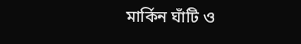মার্কিন ঘাঁটি ও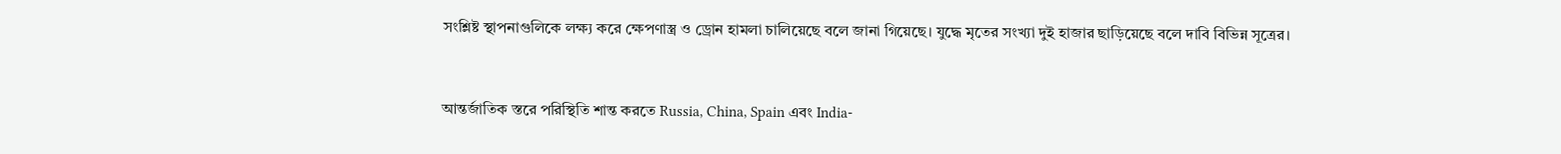সংশ্লিষ্ট স্থাপনাগুলিকে লক্ষ্য করে ক্ষেপণাস্ত্র ও ড্রোন হামলা চালিয়েছে বলে জানা গিয়েছে। যুদ্ধে মৃতের সংখ্যা দুই হাজার ছাড়িয়েছে বলে দাবি বিভিন্ন সূত্রের।


আন্তর্জাতিক স্তরে পরিস্থিতি শান্ত করতে Russia, China, Spain এবং India-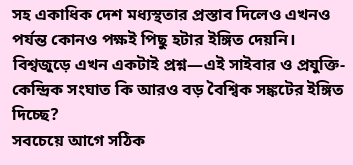সহ একাধিক দেশ মধ্যস্থতার প্রস্তাব দিলেও এখনও পর্যন্ত কোনও পক্ষই পিছু হটার ইঙ্গিত দেয়নি।
বিশ্বজুড়ে এখন একটাই প্রশ্ন—এই সাইবার ও প্রযুক্তি-কেন্দ্রিক সংঘাত কি আরও বড় বৈশ্বিক সঙ্কটের ইঙ্গিত দিচ্ছে?
সবচেয়ে আগে সঠিক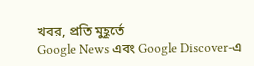খবর, প্রতি মুহূর্তে
Google News এবং Google Discover-এ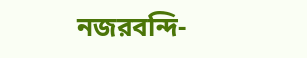নজরবন্দি-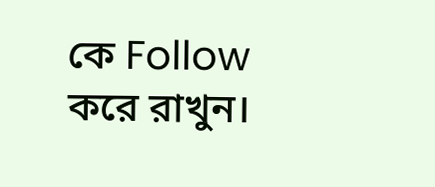কে Follow করে রাখুন।